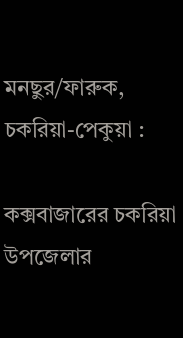মনছুর/ফারুক, চকরিয়া-পেকুয়া :

কক্সবাজারের চকরিয়া উপজেলার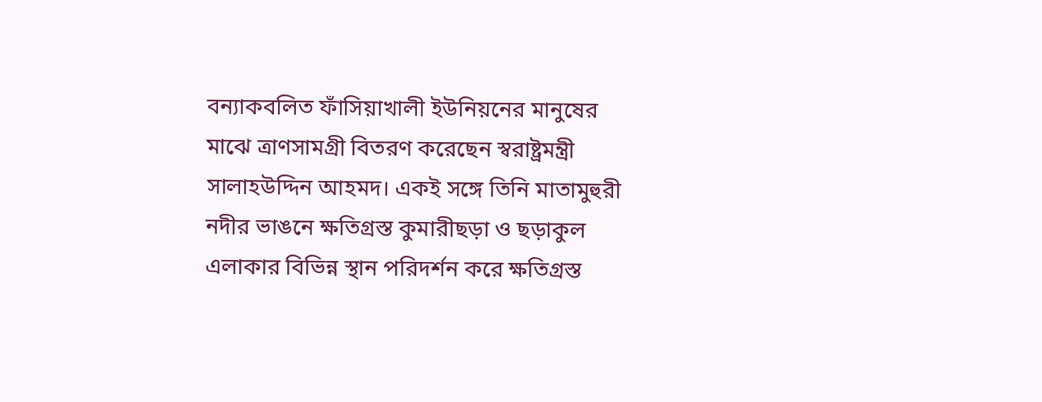বন্যাকবলিত ফাঁসিয়াখালী ইউনিয়নের মানুষের মাঝে ত্রাণসামগ্রী বিতরণ করেছেন স্বরাষ্ট্রমন্ত্রী সালাহউদ্দিন আহমদ। একই সঙ্গে তিনি মাতামুহুরী নদীর ভাঙনে ক্ষতিগ্রস্ত কুমারীছড়া ও ছড়াকুল এলাকার বিভিন্ন স্থান পরিদর্শন করে ক্ষতিগ্রস্ত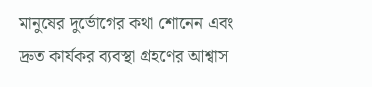মানুষের দুর্ভোগের কথা শোনেন এবং দ্রুত কার্যকর ব্যবস্থা গ্রহণের আশ্বাস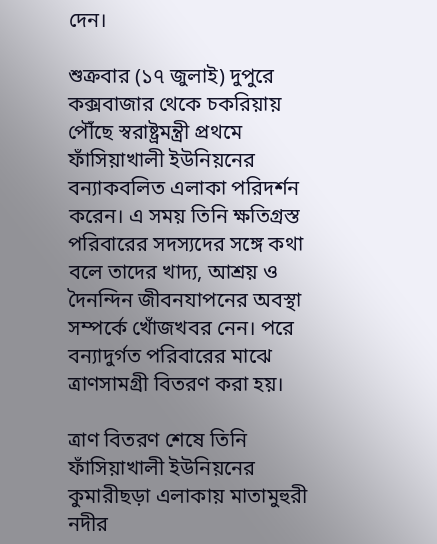দেন।

শুক্রবার (১৭ জুলাই) দুপুরে কক্সবাজার থেকে চকরিয়ায় পৌঁছে স্বরাষ্ট্রমন্ত্রী প্রথমে ফাঁসিয়াখালী ইউনিয়নের বন্যাকবলিত এলাকা পরিদর্শন করেন। এ সময় তিনি ক্ষতিগ্রস্ত পরিবারের সদস্যদের সঙ্গে কথা বলে তাদের খাদ্য, আশ্রয় ও দৈনন্দিন জীবনযাপনের অবস্থা সম্পর্কে খোঁজখবর নেন। পরে বন্যাদুর্গত পরিবারের মাঝে ত্রাণসামগ্রী বিতরণ করা হয়।

ত্রাণ বিতরণ শেষে তিনি ফাঁসিয়াখালী ইউনিয়নের কুমারীছড়া এলাকায় মাতামুহুরী নদীর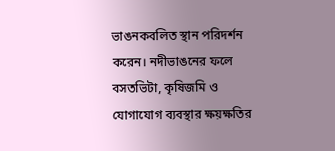ভাঙনকবলিত স্থান পরিদর্শন করেন। নদীভাঙনের ফলে বসতভিটা, কৃষিজমি ও যোগাযোগ ব্যবস্থার ক্ষয়ক্ষতির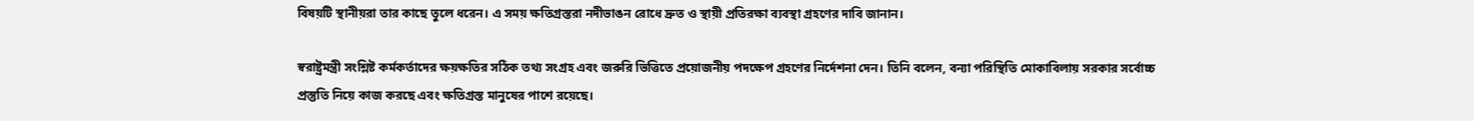বিষয়টি স্থানীয়রা তার কাছে তুলে ধরেন। এ সময় ক্ষতিগ্রস্তরা নদীভাঙন রোধে দ্রুত ও স্থায়ী প্রতিরক্ষা ব্যবস্থা গ্রহণের দাবি জানান।

স্বরাষ্ট্রমন্ত্রী সংশ্লিষ্ট কর্মকর্তাদের ক্ষয়ক্ষতির সঠিক তথ্য সংগ্রহ এবং জরুরি ভিত্তিতে প্রয়োজনীয় পদক্ষেপ গ্রহণের নির্দেশনা দেন। তিনি বলেন, বন্যা পরিস্থিতি মোকাবিলায় সরকার সর্বোচ্চ প্রস্তুতি নিয়ে কাজ করছে এবং ক্ষতিগ্রস্ত মানুষের পাশে রয়েছে।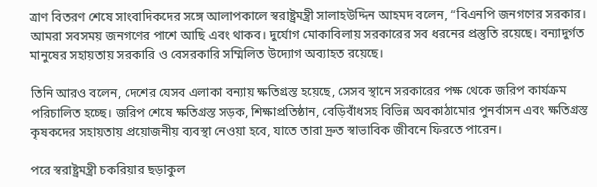ত্রাণ বিতরণ শেষে সাংবাদিকদের সঙ্গে আলাপকালে স্বরাষ্ট্রমন্ত্রী সালাহউদ্দিন আহমদ বলেন, “বিএনপি জনগণের সরকার। আমরা সবসময় জনগণের পাশে আছি এবং থাকব। দুর্যোগ মোকাবিলায় সরকারের সব ধরনের প্রস্তুতি রয়েছে। বন্যাদুর্গত মানুষের সহায়তায় সরকারি ও বেসরকারি সম্মিলিত উদ্যোগ অব্যাহত রয়েছে।

তিনি আরও বলেন, দেশের যেসব এলাকা বন্যায় ক্ষতিগ্রস্ত হয়েছে, সেসব স্থানে সরকারের পক্ষ থেকে জরিপ কার্যক্রম পরিচালিত হচ্ছে। জরিপ শেষে ক্ষতিগ্রস্ত সড়ক, শিক্ষাপ্রতিষ্ঠান, বেড়িবাঁধসহ বিভিন্ন অবকাঠামোর পুনর্বাসন এবং ক্ষতিগ্রস্ত কৃষকদের সহায়তায় প্রয়োজনীয় ব্যবস্থা নেওয়া হবে, যাতে তারা দ্রুত স্বাভাবিক জীবনে ফিরতে পারেন।

পরে স্বরাষ্ট্রমন্ত্রী চকরিয়ার ছড়াকুল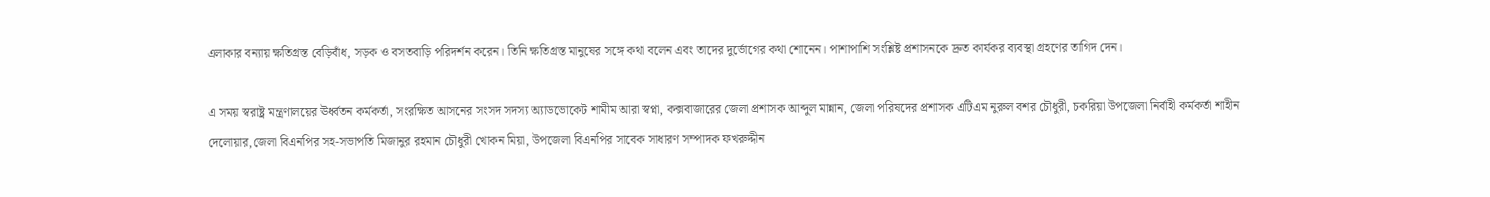এলাকার বন্যায় ক্ষতিগ্রস্ত বেড়িবাঁধ, সড়ক ও বসতবাড়ি পরিদর্শন করেন। তিনি ক্ষতিগ্রস্ত মানুষের সঙ্গে কথা বলেন এবং তাদের দুর্ভোগের কথা শোনেন। পাশাপাশি সংশ্লিষ্ট প্রশাসনকে দ্রুত কার্যকর ব্যবস্থা গ্রহণের তাগিদ দেন।

এ সময় স্বরাষ্ট্র মন্ত্রণালয়ের ঊর্ধ্বতন কর্মকর্তা, সংরক্ষিত আসনের সংসদ সদস্য অ্যাডভোকেট শামীম আরা স্বপ্না, কক্সবাজারের জেলা প্রশাসক আব্দুল মান্নান, জেলা পরিষদের প্রশাসক এটিএম নুরুল বশর চৌধুরী, চকরিয়া উপজেলা নির্বাহী কর্মকর্তা শাহীন দেলোয়ার,জেলা বিএনপির সহ-সভাপতি মিজানুর রহমান চৌধুরী খোকন মিয়া, উপজেলা বিএনপির সাবেক সাধারণ সম্পাদক ফখরুদ্দীন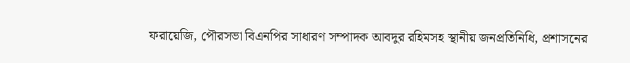ফরায়েজি, পৌরসভা বিএনপির সাধারণ সম্পাদক আবদুর রহিমসহ স্থানীয় জনপ্রতিনিধি, প্রশাসনের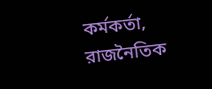কর্মকর্তা, রাজনৈতিক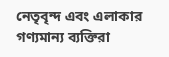নেতৃবৃন্দ এবং এলাকার গণ্যমান্য ব্যক্তিরা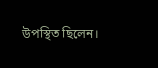উপস্থিত ছিলেন।